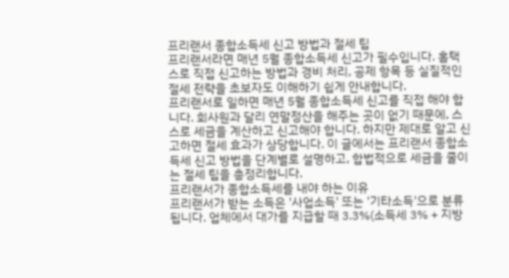프리랜서 종합소득세 신고 방법과 절세 팁
프리랜서라면 매년 5월 종합소득세 신고가 필수입니다. 홈택스로 직접 신고하는 방법과 경비 처리, 공제 항목 등 실질적인 절세 전략을 초보자도 이해하기 쉽게 안내합니다.
프리랜서로 일하면 매년 5월 종합소득세 신고를 직접 해야 합니다. 회사원과 달리 연말정산을 해주는 곳이 없기 때문에, 스스로 세금을 계산하고 신고해야 합니다. 하지만 제대로 알고 신고하면 절세 효과가 상당합니다. 이 글에서는 프리랜서 종합소득세 신고 방법을 단계별로 설명하고, 합법적으로 세금을 줄이는 절세 팁을 총정리합니다.
프리랜서가 종합소득세를 내야 하는 이유
프리랜서가 받는 소득은 '사업소득' 또는 '기타소득'으로 분류됩니다. 업체에서 대가를 지급할 때 3.3%(소득세 3% + 지방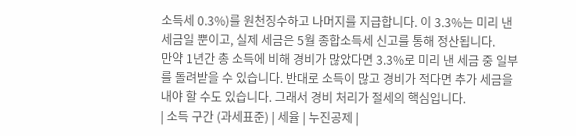소득세 0.3%)를 원천징수하고 나머지를 지급합니다. 이 3.3%는 미리 낸 세금일 뿐이고, 실제 세금은 5월 종합소득세 신고를 통해 정산됩니다.
만약 1년간 총 소득에 비해 경비가 많았다면 3.3%로 미리 낸 세금 중 일부를 돌려받을 수 있습니다. 반대로 소득이 많고 경비가 적다면 추가 세금을 내야 할 수도 있습니다. 그래서 경비 처리가 절세의 핵심입니다.
| 소득 구간 (과세표준) | 세율 | 누진공제 |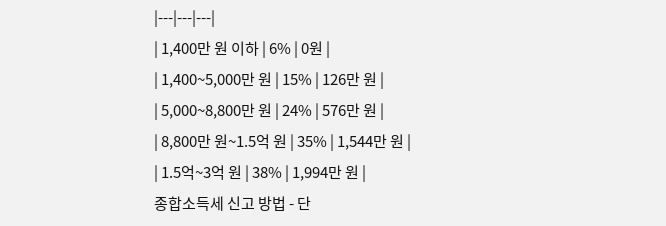|---|---|---|
| 1,400만 원 이하 | 6% | 0원 |
| 1,400~5,000만 원 | 15% | 126만 원 |
| 5,000~8,800만 원 | 24% | 576만 원 |
| 8,800만 원~1.5억 원 | 35% | 1,544만 원 |
| 1.5억~3억 원 | 38% | 1,994만 원 |
종합소득세 신고 방법 - 단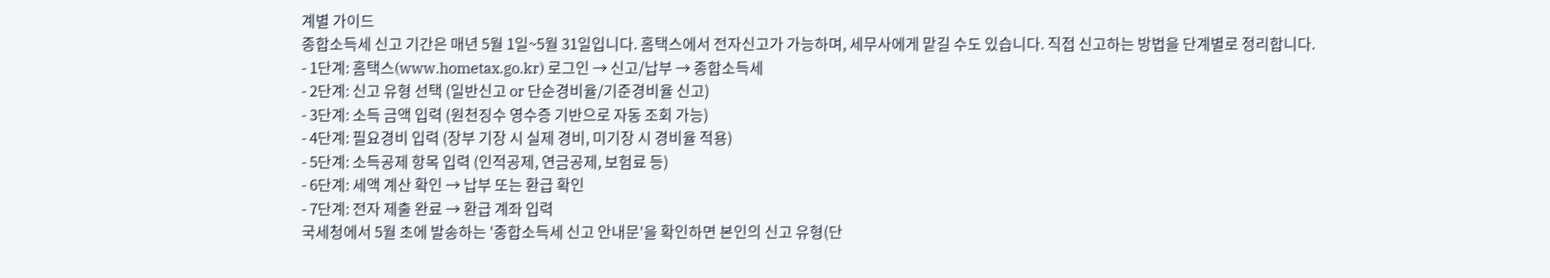계별 가이드
종합소득세 신고 기간은 매년 5월 1일~5월 31일입니다. 홈택스에서 전자신고가 가능하며, 세무사에게 맡길 수도 있습니다. 직접 신고하는 방법을 단계별로 정리합니다.
- 1단계: 홈택스(www.hometax.go.kr) 로그인 → 신고/납부 → 종합소득세
- 2단계: 신고 유형 선택 (일반신고 or 단순경비율/기준경비율 신고)
- 3단계: 소득 금액 입력 (원천징수 영수증 기반으로 자동 조회 가능)
- 4단계: 필요경비 입력 (장부 기장 시 실제 경비, 미기장 시 경비율 적용)
- 5단계: 소득공제 항목 입력 (인적공제, 연금공제, 보험료 등)
- 6단계: 세액 계산 확인 → 납부 또는 환급 확인
- 7단계: 전자 제출 완료 → 환급 계좌 입력
국세청에서 5월 초에 발송하는 '종합소득세 신고 안내문'을 확인하면 본인의 신고 유형(단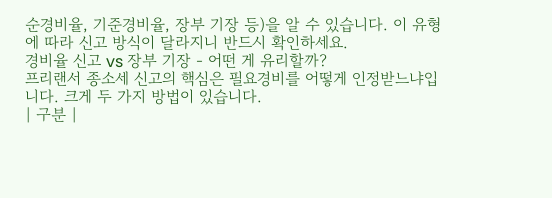순경비율, 기준경비율, 장부 기장 등)을 알 수 있습니다. 이 유형에 따라 신고 방식이 달라지니 반드시 확인하세요.
경비율 신고 vs 장부 기장 - 어떤 게 유리할까?
프리랜서 종소세 신고의 핵심은 필요경비를 어떻게 인정받느냐입니다. 크게 두 가지 방법이 있습니다.
| 구분 |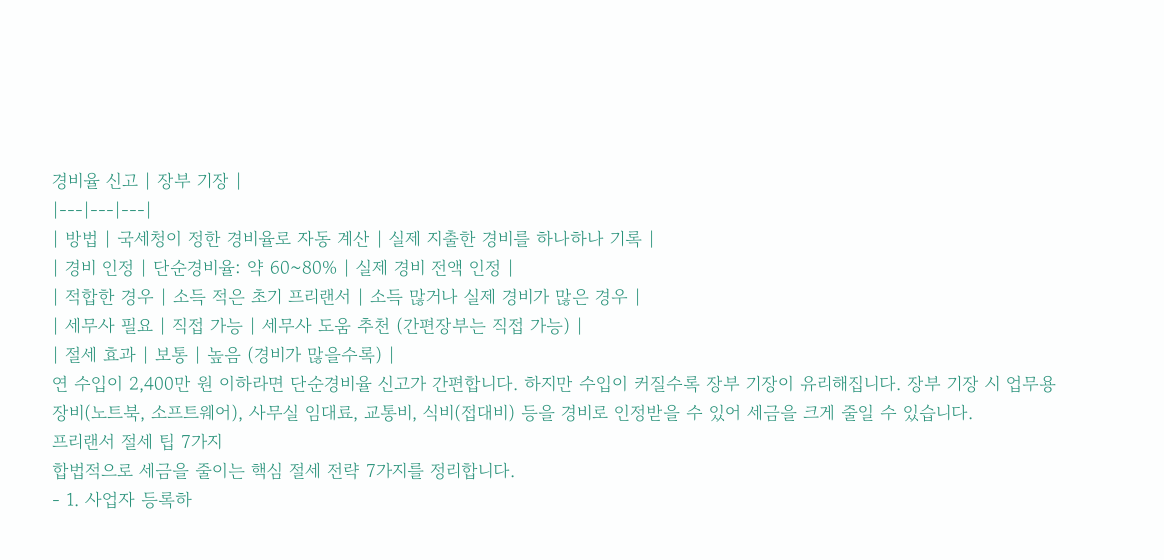경비율 신고 | 장부 기장 |
|---|---|---|
| 방법 | 국세청이 정한 경비율로 자동 계산 | 실제 지출한 경비를 하나하나 기록 |
| 경비 인정 | 단순경비율: 약 60~80% | 실제 경비 전액 인정 |
| 적합한 경우 | 소득 적은 초기 프리랜서 | 소득 많거나 실제 경비가 많은 경우 |
| 세무사 필요 | 직접 가능 | 세무사 도움 추천 (간편장부는 직접 가능) |
| 절세 효과 | 보통 | 높음 (경비가 많을수록) |
연 수입이 2,400만 원 이하라면 단순경비율 신고가 간편합니다. 하지만 수입이 커질수록 장부 기장이 유리해집니다. 장부 기장 시 업무용 장비(노트북, 소프트웨어), 사무실 임대료, 교통비, 식비(접대비) 등을 경비로 인정받을 수 있어 세금을 크게 줄일 수 있습니다.
프리랜서 절세 팁 7가지
합법적으로 세금을 줄이는 핵심 절세 전략 7가지를 정리합니다.
- 1. 사업자 등록하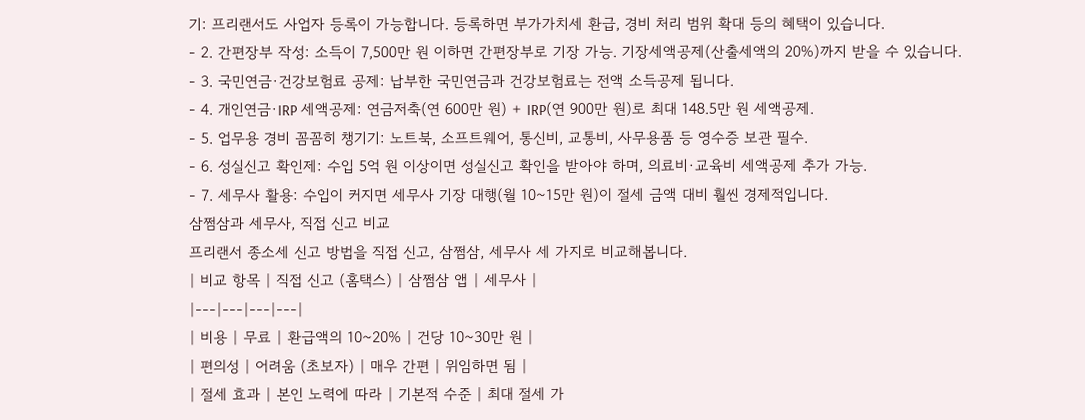기: 프리랜서도 사업자 등록이 가능합니다. 등록하면 부가가치세 환급, 경비 처리 범위 확대 등의 혜택이 있습니다.
- 2. 간편장부 작성: 소득이 7,500만 원 이하면 간편장부로 기장 가능. 기장세액공제(산출세액의 20%)까지 받을 수 있습니다.
- 3. 국민연금·건강보험료 공제: 납부한 국민연금과 건강보험료는 전액 소득공제 됩니다.
- 4. 개인연금·IRP 세액공제: 연금저축(연 600만 원) + IRP(연 900만 원)로 최대 148.5만 원 세액공제.
- 5. 업무용 경비 꼼꼼히 챙기기: 노트북, 소프트웨어, 통신비, 교통비, 사무용품 등 영수증 보관 필수.
- 6. 성실신고 확인제: 수입 5억 원 이상이면 성실신고 확인을 받아야 하며, 의료비·교육비 세액공제 추가 가능.
- 7. 세무사 활용: 수입이 커지면 세무사 기장 대행(월 10~15만 원)이 절세 금액 대비 훨씬 경제적입니다.
삼쩜삼과 세무사, 직접 신고 비교
프리랜서 종소세 신고 방법을 직접 신고, 삼쩜삼, 세무사 세 가지로 비교해봅니다.
| 비교 항목 | 직접 신고 (홈택스) | 삼쩜삼 앱 | 세무사 |
|---|---|---|---|
| 비용 | 무료 | 환급액의 10~20% | 건당 10~30만 원 |
| 편의성 | 어려움 (초보자) | 매우 간편 | 위임하면 됨 |
| 절세 효과 | 본인 노력에 따라 | 기본적 수준 | 최대 절세 가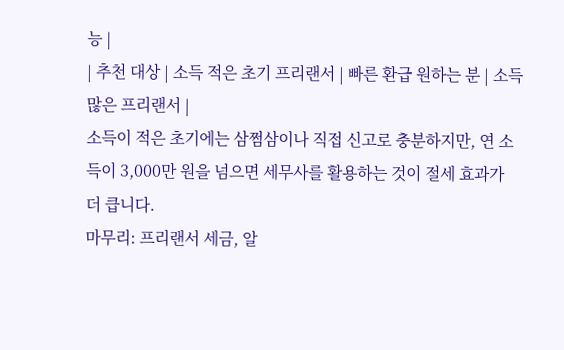능 |
| 추천 대상 | 소득 적은 초기 프리랜서 | 빠른 환급 원하는 분 | 소득 많은 프리랜서 |
소득이 적은 초기에는 삼쩜삼이나 직접 신고로 충분하지만, 연 소득이 3,000만 원을 넘으면 세무사를 활용하는 것이 절세 효과가 더 큽니다.
마무리: 프리랜서 세금, 알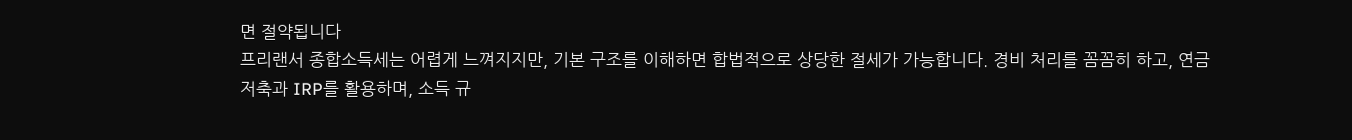면 절약됩니다
프리랜서 종합소득세는 어렵게 느껴지지만, 기본 구조를 이해하면 합법적으로 상당한 절세가 가능합니다. 경비 처리를 꼼꼼히 하고, 연금저축과 IRP를 활용하며, 소득 규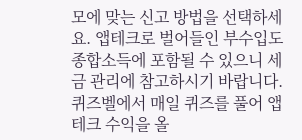모에 맞는 신고 방법을 선택하세요. 앱테크로 벌어들인 부수입도 종합소득에 포함될 수 있으니 세금 관리에 참고하시기 바랍니다. 퀴즈벨에서 매일 퀴즈를 풀어 앱테크 수익을 올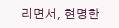리면서, 현명한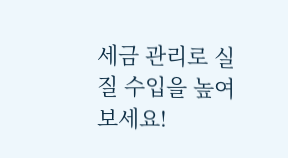세금 관리로 실질 수입을 높여보세요!